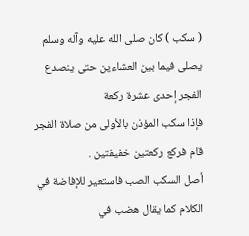( سكب ) كان صلى الله عليه وآله وسلم يصلى فيما بين العشاءين حتى ينصدع الفجر إحدى عشرة ركعة
فإذا سكب المؤذن بالأولى من صلاة الفجر قام فركع ركعتين خفيفتين .
أصل السكب الصب فاستعير للإفاضة في الكلام كما يقال هضب في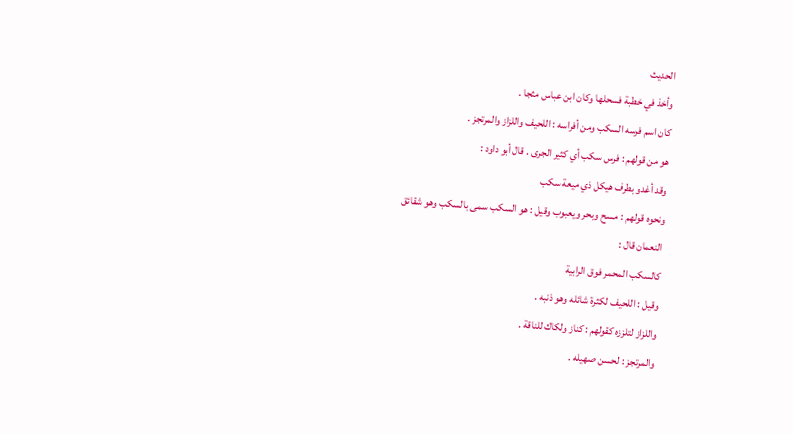الحديث
وأخذ في خطبة فسحلها وكان ابن عباس مثجا .
كان اسم فرسه السكب ومن أفراسه : اللحيف واللزاز والمرتجز .
هو من قولهم : فرس سكب أي كثير الجرى . قال أبو داود :
وقد أغدو بطرف هيكل ذي ميعة سكب
ونحوه قولهم : مسح وبحر ويعبوب وقيل : هو السكب سمى بالسكب وهو شقائق
النعمان قال :
كالسكب المحمر فوق الرابية
وقيل : اللحيف لكثرة شائله وهو ذنبه .
واللزاز لتلززه كقولهم : كناز ولكاك للناقة .
والمرتجز : لحسن صهيله .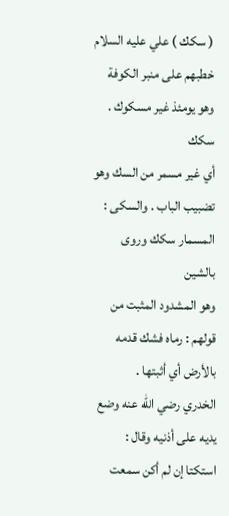( سكك ) علي عليه السلام خطبهم على منبر الكوفة وهو يومئذ غير مسكوك . سكك
أي غير مسمر من السك وهو تضبيب الباب . والسكى : المسمار سكك وروى بالشين
وهو المشدود المثبت من قولهم : رماه فشك قدمه بالأرض أي أثبتها .
الخدري رضي الله عنه وضع يديه على أذنيه وقال : استكتا إن لم أكن سمعت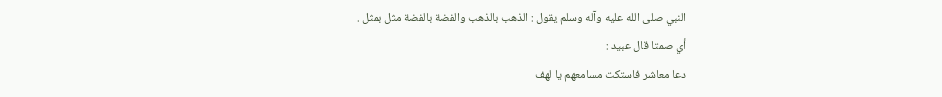النبي صلى الله عليه وآله وسلم يقول : الذهب بالذهب والفضة بالفضة مثل بمثل .
أي صمتا قال عبيد :
دعا معاشر فاستكت مسامعهم يا لهف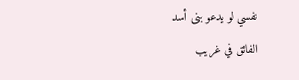نفسي لو يدعو بنى أسد
الفائق في غريب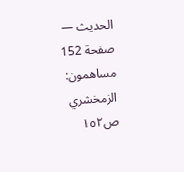الحديث — صفحة 152
مساهمون: الزمخشري
ص١٥٢